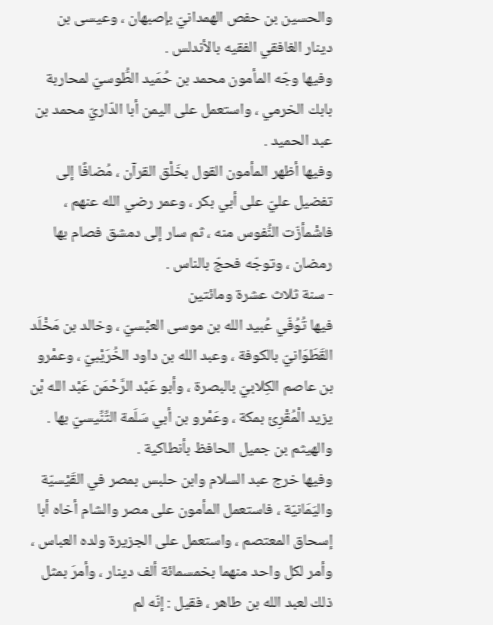والحسين بن حفص الهمدانيّ بإصبهان ، وعيسى بن دينار الغافقي الفقيه بالأندلس .
وفيها وجّه المأمون محمد بن حُمَيد الطُّوسيّ لمحاربة بابك الخرمي ، واستعمل على اليمن أبا الدّاريّ محمد بن عبد الحميد .
وفيها أظهر المأمون القول بخَلْق القرآن ، مُضافًا إلى تفضيل عليّ على أبي بكر ، وعمر رضي الله عنهم ، فاشْمأزّت النُّفوس منه ، ثم سار إلى دمشق فصام بها رمضان ، وتوجّه فحجّ بالناس .
- سنة ثلاث عشرة ومائتين
فيها تُوُفّي عُبيد الله بن موسى العبْسيّ ، وخالد بن مَخْلَد القَطَوَانيّ بالكوفة ، وعبد الله بن داود الخُرَيْبيّ ، وعمْرو بن عاصم الكِلابيّ بالبصرة ، وأبو عَبْد الرَّحْمَن عَبْد الله بْن يزيد الْمُقْرِئ بمكة ، وعَمْرو بن أبي سَلَمة التِّنِّيسيّ بها . والهيثم بن جميل الحافظ بأنطاكية .
وفيها خرج عبد السلام وابن حلبس بمصر في القَيْسيّة واليَمَانيّة ، فاستعمل المأمون على مصر والشام أخاه أبا إسحاق المعتصم ، واستعمل على الجزيرة ولده العباس ، وأمر لكل واحد منهما بخمسمائة ألف دينار ، وأمرَ بمثل ذلك لعبد الله بن طاهر ، فقيل : إنّه لم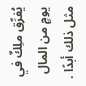يُفرِّق ملِكٌ في يومٍ من المال مثل ذلك أبدًا .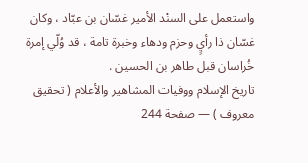واستعمل على السنْد الأمير غسّان بن عبّاد ، وكان غسّان ذا رأيٍ وحزم ودهاء وخبرة تامة ، قد وُلّي إمرة خُراسان قبل طاهر بن الحسين .
تاريخ الإسلام ووفيات المشاهير والأعلام ( تحقيق معروف ) — صفحة 244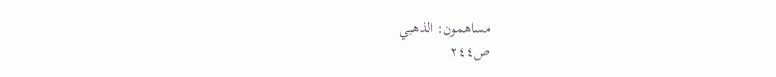مساهمون: الذهبي
ص٢٤٤